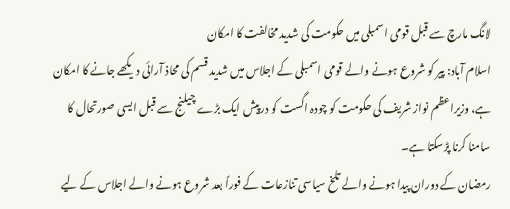لانگ مارچ سے قبل قومی اسمبلی میں حکومت کی شدید مخالفت کا امکان
اسلام آباد: پیر کو شروع ہونے والے قومی اسمبلی کے اجلاس میں شدید قسم کی محاذ آرائی دیکھے جانے کا امکان ہے، وزیراعظم نواز شریف کی حکومت کو چودہ اگست کو درپیش ایک بڑے چیلنج سے قبل ایسی صورتحال کا سامنا کرنا پڑسکتا ہے۔
رمضان کے دوران پیدا ہونے والے تلخ سیاسی تنازعات کے فوراً بعد شروع ہونے والے اجلاس کے لیے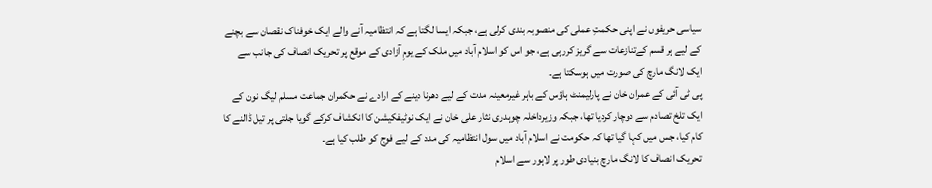سیاسی حریفوں نے اپنی حکمتِ عملی کی منصوبہ بندی کرلی ہے، جبکہ ایسا لگتا ہے کہ انتظامیہ آنے والے ایک خوفناک نقصان سے بچنے کے لیے ہر قسم کےتنازعات سے گریز کررہی ہے، جو اس کو اسلام آباد میں ملک کے یومِ آزادی کے موقع پر تحریک انصاف کی جانب سے ایک لانگ مارچ کی صورت میں ہوسکتا ہے۔
پی ٹی آئی کے عمران خان نے پارلیمنٹ ہاؤس کے باہر غیرمعینہ مدت کے لیے دھرنا دینے کے ارادے نے حکمران جماعت مسلم لیگ نون کے ایک تلخ تصادم سے دوچار کردیا تھا، جبکہ وزیرداخلہ چوہدری نثار علی خان نے ایک نوٹیفکیشن کا انکشاف کرکے گویا جلتی پر تیل ڈالنے کا کام کیا، جس میں کہا گیا تھا کہ حکومت نے اسلام آباد میں سول انتظامیہ کی مدد کے لیے فوج کو طلب کیا ہے۔
تحریک انصاف کا لانگ مارچ بنیادی طور پر لاہور سے اسلام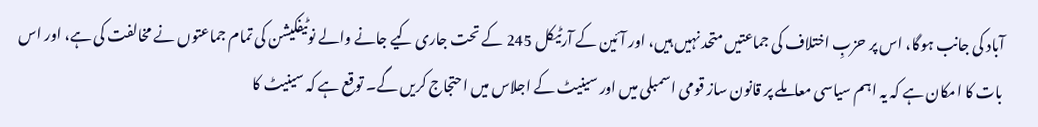آباد کی جانب ہوگا، اس پر حزبِ اختلاف کی جماعتیں متحد نہیں ہیں، اور آئین کے آرٹیکل 245 کے تحت جاری کیے جانے والے نوٹیفکیشن کی تمام جماعتوں نے مخالفت کی ہے، اور اس بات کا امکان ہے کہ یہ اہم سیاسی معاملے پر قانون ساز قومی اسمبلی میں اور سینیٹ کے اجلاس میں احتجاج کریں گے۔ توقع ہے کہ سینیٹ کا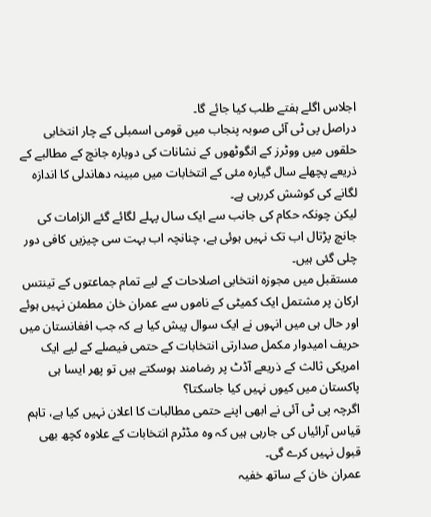اجلاس اگلے ہفتے طلب کیا جائے گا۔
دراصل پی ٹی آئی صوبہ پنجاب میں قومی اسمبلی کے چار انتخابی حلقوں میں ووٹرز کے انگوٹھوں کے نشانات کی دوبارہ جانچ کے مطالبے کے ذریعے پچھلے سال گیارہ مئی کے انتخابات میں مبینہ دھاندلی کا اندازہ لگانے کی کوشش کررہی ہے۔
لیکن چونکہ حکام کی جانب سے ایک سال پہلے لگائے گئے الزامات کی جانچ پڑتال اب تک نہیں ہوئی ہے، چنانچہ اب بہت سی چیزیں کافی دور چلی گئی ہیں۔
مستقبل میں مجوزہ انتخابی اصلاحات کے لیے تمام جماعتوں کے تینتس ارکان پر مشتمل ایک کمیٹی کے ناموں سے عمران خان مطمئن نہیں ہوئے اور حال ہی میں انہوں نے ایک سوال پیش کیا ہے کہ جب افغانستان میں حریف امیدوار مکمل صدارتی انتخابات کے حتمی فیصلے کے لیے ایک امریکی ثالث کے ذریعے آڈٹ پر رضامند ہوسکتے ہیں تو پھر ایسا ہی پاکستان میں کیوں نہیں کیا جاسکتا؟
اگرچہ پی ٹی آئی نے ابھی اپنے حتمی مطالبات کا اعلان نہیں کیا ہے، تاہم قیاس آرائیاں کی جارہی ہیں کہ وہ مڈٹرم انتخابات کے علاوہ کچھ بھی قبول نہیں کرے گی۔
عمران خان کے ساتھ خفیہ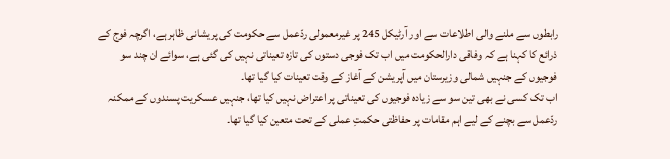رابطوں سے ملنے والی اطلاعات سے اور آرٹیکل 245 پر غیرمعمولی ردّعمل سے حکومت کی پریشانی ظاہر ہے، اگرچہ فوج کے ذرائع کا کہنا ہے کہ وفاقی دارالحکومت میں اب تک فوجی دستوں کی تازہ تعیناتی نہیں کی گئی ہے، سوائے ان چند سو فوجیوں کے جنہیں شمالی وزیرستان میں آپریشن کے آغاز کے وقت تعینات کیا گیا تھا۔
اب تک کسی نے بھی تین سو سے زیادہ فوجیوں کی تعیناتی پر اعتراض نہیں کیا تھا، جنہیں عسکریت پسندوں کے ممکنہ ردّعمل سے بچنے کے لیے اہم مقامات پر حفاظتی حکمتِ عملی کے تحت متعین کیا گیا تھا۔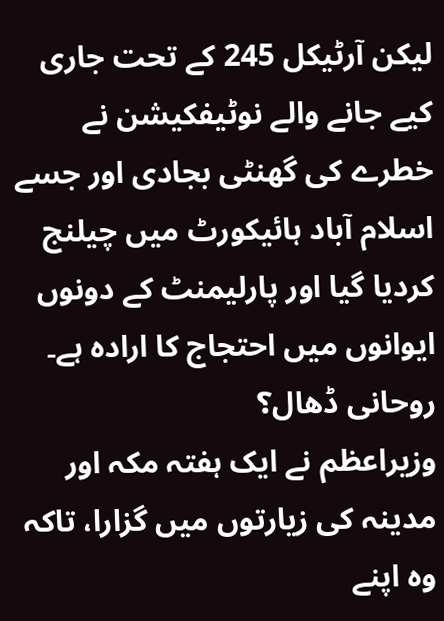لیکن آرٹیکل 245 کے تحت جاری کیے جانے والے نوٹیفکیشن نے خطرے کی گھنٹی بجادی اور جسے اسلام آباد ہائیکورٹ میں چیلنج کردیا گیا اور پارلیمنٹ کے دونوں ایوانوں میں احتجاج کا ارادہ ہے۔
روحانی ڈھال؟
وزیراعظم نے ایک ہفتہ مکہ اور مدینہ کی زیارتوں میں گزارا، تاکہ وہ اپنے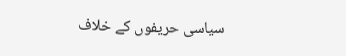سیاسی حریفوں کے خلاف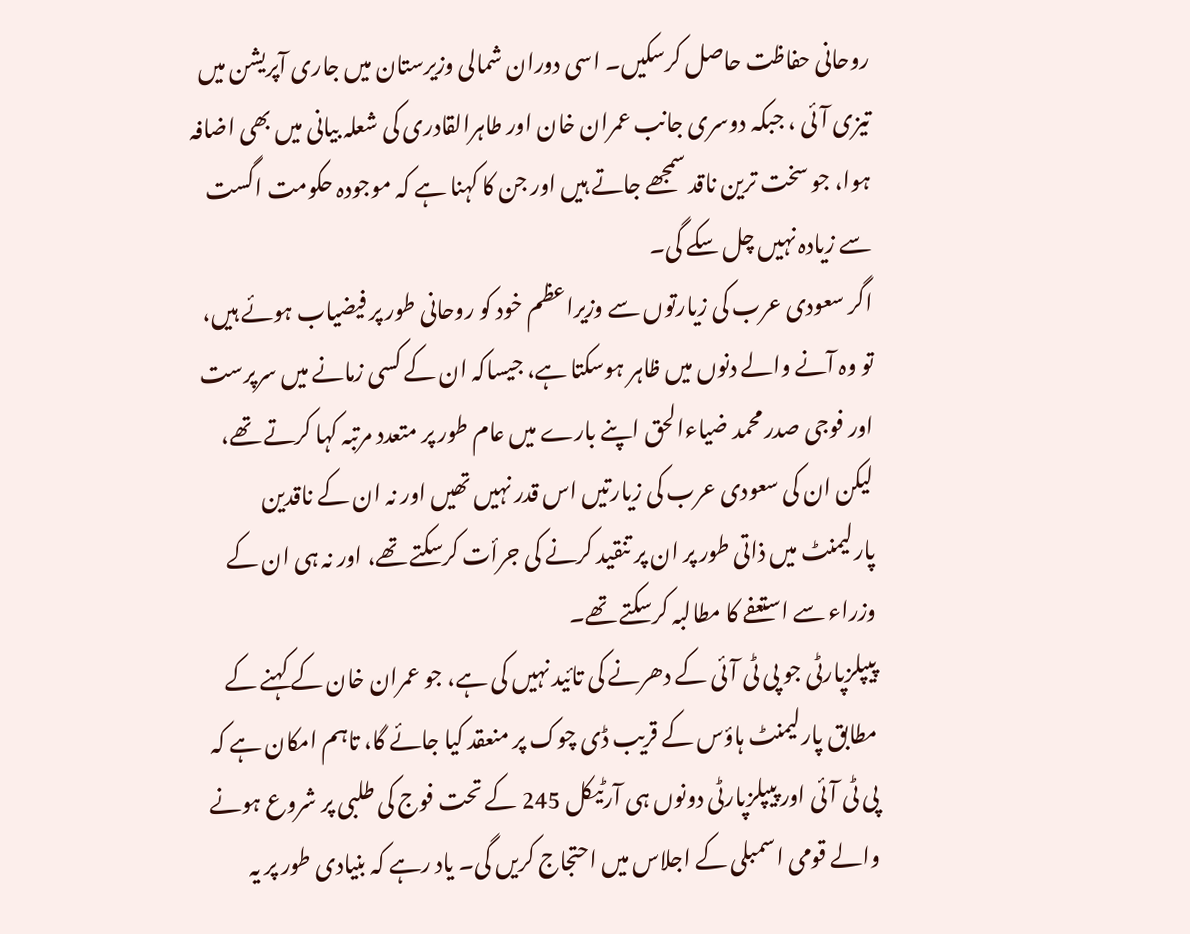روحانی حفاظت حاصل کرسکیں۔ اسی دوران شمالی وزیرستان میں جاری آپریشن میں تیزی آئی ، جبکہ دوسری جانب عمران خان اور طاہرالقادری کی شعلہ بیانی میں بھی اضافہ ہوا، جو سخت ترین ناقد سمجھے جاتے ہیں اور جن کا کہنا ہے کہ موجودہ حکومت اگست سے زیادہ نہیں چل سکے گی۔
اگر سعودی عرب کی زیارتوں سے وزیراعظم خود کو روحانی طور پر فیضیاب ہوئے ہیں، تو وہ آنے والے دنوں میں ظاہر ہوسکتا ہے، جیساکہ ان کے کسی زمانے میں سرپرست اور فوجی صدر محمد ضیاءالحق اپنے بارے میں عام طور پر متعدد مرتبہ کہا کرتے تھے، لیکن ان کی سعودی عرب کی زیارتیں اس قدر نہیں تھیں اور نہ ان کے ناقدین پارلیمنٹ میں ذاتی طور پر ان پر تنقید کرنے کی جرأت کرسکتے تھے، اور نہ ہی ان کے وزراء سے استعفے کا مطالبہ کرسکتے تھے۔
پیپلزپارٹی جو پی ٹی آئی کے دھرنے کی تائید نہیں کی ہے، جو عمران خان کے کہنے کے مطابق پارلیمنٹ ہاؤس کے قریب ڈی چوک پر منعقد کیا جائے گا، تاہم امکان ہے کہ پی ٹی آئی اور پیپلزپارٹی دونوں ہی آرٹیکل 245 کے تحت فوج کی طلبی پر شروع ہونے والے قومی اسمبلی کے اجلاس میں احتجاج کریں گی۔ یاد رہے کہ بنیادی طور پر یہ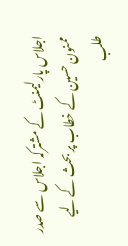اجلاس پارلیمنٹ کے مشترکہ اجلاس سے صدر ممنون حسین کے خطاب پر بحث کے لیے طلب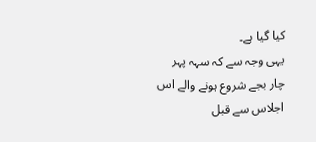کیا گیا ہے۔
یہی وجہ سے کہ سہہ پہر چار بجے شروع ہونے والے اس اجلاس سے قبل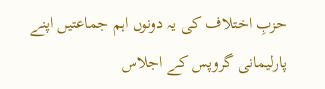حزبِ اختلاف کی یہ دونوں اہم جماعتیں اپنے پارلیمانی گروپس کے اجلاس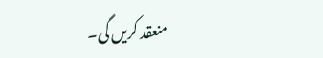منعقد کریں گی۔